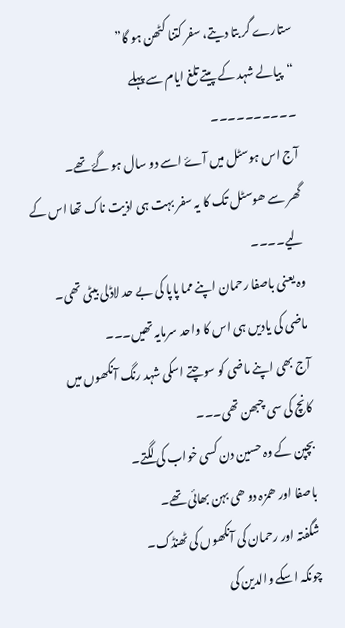ستارے گر بتا دیتے، سفر کتنا کٹھن ہو گا”
“پیالے شہد کے پیتے تلغ ایام سے پہلے
۔۔۔۔۔۔۔۔۔۔
آج اس ہوسٹل میں آۓ اسے دو سال ہو گۓ تھے۔
گھر سے ھوسٹل تک کا یہ سفر بہت ہی اذیت ناک تھا اس کے لیے۔۔۔۔
وہ یعنی باصفا رحمان اپنے مما پاپا کی بے حد لاڈلی بیٹی تھی۔
ماضی کی یادیں ہی اس کا واحد سرمایہ تھیں۔۔۔
آج بھی اپنے ماضی کو سوچتے اسکی شہد رنگ آنکھوں میں
کانچ کی سی چبھن تھی۔۔۔
بچپن کے وہ حسین دن کسی خواب کی لگتے۔
باصفا اور ھمزہ دو ھی بہن بھائی تھے۔
شگفتہ اور رحمان کی آنکھوں کی ٹھنڈک۔
چونکہ اسکے والدین کی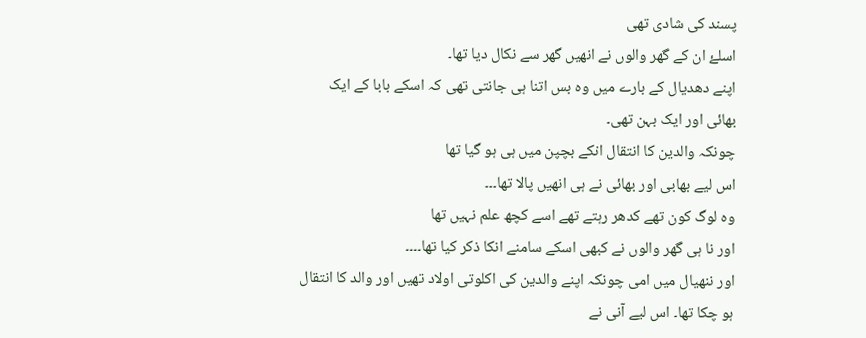پسند کی شادی تھی
اسلۓ ان کے گھر والوں نے انھیں گھر سے نکال دیا تھا۔
اپنے دھدیال کے بارے میں وہ بس اتنا ہی جانتی تھی کہ اسکے بابا کے ایک
بھائی اور ایک بہن تھی۔
چونکہ والدین کا انتقال انکے بچپن میں ہی ہو گیا تھا
اس لیے بھابی اور بھائی نے ہی انھیں پالا تھا۔۔۔
وہ لوگ کون تھے کدھر رہتے تھے اسے کچھ علم نہیں تھا
اور نا ہی گھر والوں نے کبھی اسکے سامنے انکا ذکر کیا تھا۔۔۔۔
اور ننھیال میں امی چونکہ اپنے والدین کی اکلوتی اولاد تھیں اور والد کا انتقال
ہو چکا تھا۔ اس لیے آنی نے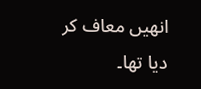انھیں معاف کر دیا تھا۔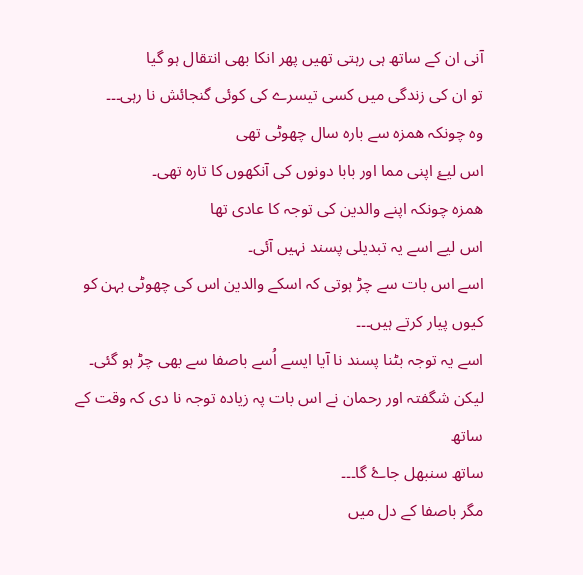آنی ان کے ساتھ ہی رہتی تھیں پھر انکا بھی انتقال ہو گیا
تو ان کی زندگی میں کسی تیسرے کی کوئی گنجائش نا رہی۔۔۔
وہ چونکہ ھمزہ سے بارہ سال چھوٹی تھی
اس لیۓ اپنی مما اور بابا دونوں کی آنکھوں کا تارہ تھی۔
ھمزہ چونکہ اپنے والدین کی توجہ کا عادی تھا
اس لیے اسے یہ تبدیلی پسند نہیں آئی۔
اسے اس بات سے چڑ ہوتی کہ اسکے والدین اس کی چھوٹی بہن کو کیوں پیار کرتے ہیں۔۔۔
اسے یہ توجہ بٹنا پسند نا آیا ایسے اُسے باصفا سے بھی چڑ ہو گئی۔
لیکن شگفتہ اور رحمان نے اس بات پہ زیادہ توجہ نا دی کہ وقت کے ساتھ
ساتھ سنبھل جاۓ گا۔۔۔
مگر باصفا کے دل میں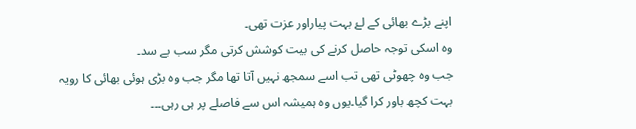اپنے بڑے بھائی کے لۓ بہت پیاراور عزت تھی۔
وہ اسکی توجہ حاصل کرنے کی بیت کوشش کرتی مگر سب بے سد۔
جب وہ چھوٹی تھی تب اسے سمجھ نہیں آتا تھا مگر جب وہ بڑی ہوئی بھائی کا رویہ
بہت کچھ باور کرا گیا۔یوں وہ ہمیشہ اس سے فاصلے پر ہی رہی۔۔۔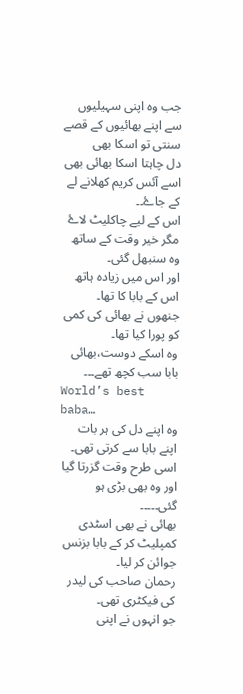جب وہ اپنی سہیلیوں سے اپنے بھائیوں کے قصے سنتی تو اسکا بھی
دل چاہتا اسکا بھائی بھی اسے آئس کریم کھلانے لے کے جاۓ۔۔
اس کے لیے چاکلیٹ لاۓ مگر خیر وقت کے ساتھ وہ سنبھل گئی۔
اور اس میں زیادہ ہاتھ اس کے بابا کا تھا۔
جنھوں نے بھائی کی کمی کو پورا کیا تھا۔
وہ اسکے دوست،بھائی بابا سب کچھ تھے۔۔۔
World’s best baba…
وہ اپنے دل کی ہر بات اپنے بابا سے کرتی تھی۔
اسی طرح وقت گزرتا گیا اور وہ بھی بڑی ہو گئی۔۔۔۔۔
بھائی نے بھی اسٹدی کمپلیٹ کر کے بابا بزنس جوائن کر لیا۔
رحمان صاحب کی لیدر کی فیکٹری تھی۔
جو انہوں نے اپنی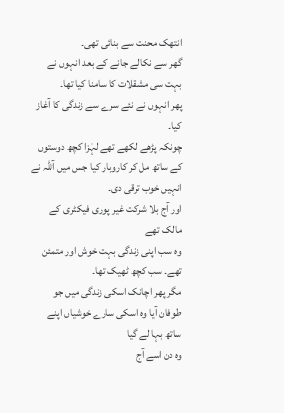انتھک محنت سے بنائی تھی۔
گھر سے نکالے جانے کے بعد انہوں نے بہت سی مشقلات کا سامنا کیا تھا۔
پھر انہوں نے نئے سرے سے زندگی کا آغاز کیا۔
چونکہ پڑھے لکھے تھے لہٰزا کچھ دوستوں کے ساتھ مل کر کاروبار کیا جس میں آللہ نے انہیں خوب ترقی دی۔
اور آج بلا شرکت غیر پوری فیکٹری کے مالک تھے
وہ سب اپنی زندگی بہت خوش اور متمئن تھے۔ سب کچھ ٹھیک تھا۔
مگر پھر اچانک اسکی زندگی میں جو طوفان آیا وہ اسکی سارے خوشیاں اپنے ساتھ بہا لے گیا
وہ دن اسے آج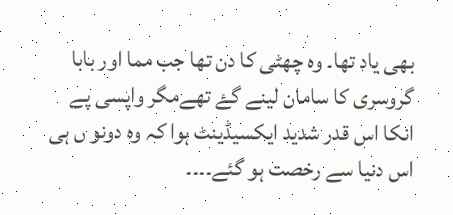بھی یاد تھا۔ وہ چھٹی کا دن تھا جب مما اور بابا گروسری کا سامان لینے گۓ تھےمگر واپسی پے انکا اس قدر شدید ایکسیڈینٹ ہوا کہ وہ دونو ں ہی اس دنیا سے رخصت ہو گئے۔۔۔۔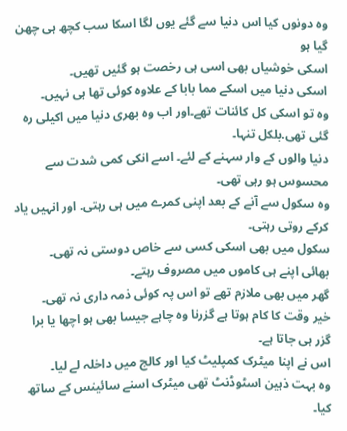وہ دونوں کیا اس دنیا سے گئے یوں لگا اسکا سب کچھ ہی چھن گیا ہو
اسکی خوشیاں بھی اسی ہی رخصت ہو گئیں تھیں۔
اسکی دنیا میں اسکے مما بابا کے علاوہ کوئی تھا ہی نہیں۔
وہ تو اسکی کل کائنات تھے۔اور اب وہ بھری دنیا میں اکیلی رہ گئی تھی.بلکل تنہا۔
دنیا والوں کے وار سہنے کے لئے۔ اسے انکی کمی شدت سے محسوس ہو رہی تھی۔
وہ سکول سے آنے کے بعد اپنی کمرے میں ہی رہتی. اور انہیں یاد کرکے روتی رہتی۔
سکول میں بھی اسکی کسی سے خاص دوستی نہ تھی۔
بھائی اپنے ہی کاموں میں مصروف رہتے۔
گھر میں بھی ملازم تھے تو اس پہ کوئی ذمہ داری نہ تھی۔
خیر وقت کا کام ہوتا ہے گزرنا وہ چاہے جیسا بھی ہو اچھا یا برا گزر ہی جاتا ہے۔
اس نے اپنا میٹرک کمپلیٹ کیا اور کالج میں داخلہ لے لیا۔
وہ بہت ذہین اسٹوڈنٹ تھی میٹرک اسنے سائینس کے ساتھ کیا۔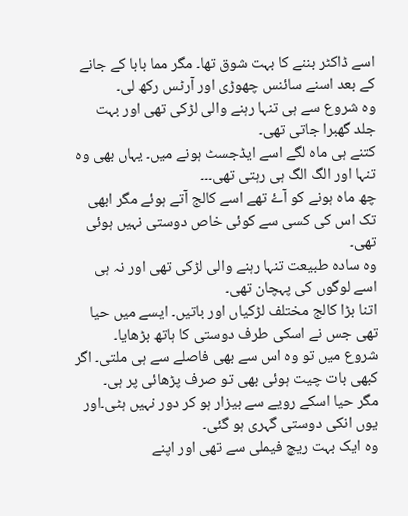اسے ڈاکٹر بننے کا بہت شوق تھا۔ مگر مما بابا کے جانے کے بعد اسنے سائنس چھوڑی اور آرٹس رکھ لی۔
وہ شروع سے ہی تنہا رہنے والی لڑکی تھی اور بہت جلد گھبرا جاتی تھی۔
کتنے ہی ماہ لگے اسے ایڈجسٹ ہونے میں۔ یہاں بھی وہ تنہا اور الگ الگ ہی رہتی تھی۔۔۔
چھ ماہ ہونے کو آۓ تھے اسے کالج آتے ہوئے مگر ابھی تک اس کی کسی سے کوئی خاص دوستی نہیں ہوئی تھی۔
وہ سادہ طبیعت تنہا رہنے والی لڑکی تھی اور نہ ہی اسے لوگوں کی پہچان تھی۔
اتنا بڑا کالج مختلف لڑکیاں اور باتیں۔ ایسے میں حیا تھی جس نے اسکی طرف دوستی کا ہاتھ بڑھایا۔
شروع میں تو وہ اس سے بھی فاصلے سے ہی ملتی۔ اگر کبھی بات چیت ہوئی بھی تو صرف پڑھائی پر ہی۔
مگر حیا اسکے رویے سے بیزار ہو کر دور نہیں ہٹی۔اور یوں انکی دوستی گہری ہو گئی۔
وہ ایک بہت ریچ فیملی سے تھی اور اپنے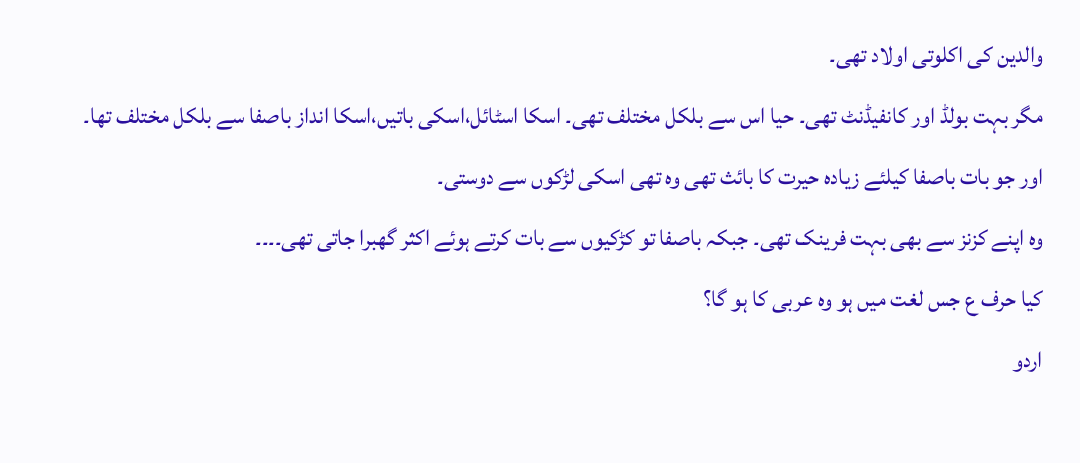والدین کی اکلوتی اولاد تھی۔
مگر بہت بولڈ اور کانفیڈنٹ تھی۔ حیا اس سے بلکل مختلف تھی۔ اسکا اسٹائل،اسکی باتیں،اسکا انداز باصفا سے بلکل مختلف تھا۔
اور جو بات باصفا کیلئے زیادہ حیرت کا بائث تھی وہ تھی اسکی لڑکوں سے دوستی۔
وہ اپنے کزنز سے بھی بہت فرینک تھی۔ جبکہ باصفا تو کڑکیوں سے بات کرتے ہوئے اکثر گھبرا جاتی تھی۔۔۔۔
کیا حرف ع جس لغت میں ہو وہ عربی کا ہو گا؟
اردو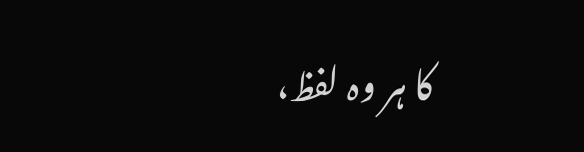کا ہر وہ لفظ،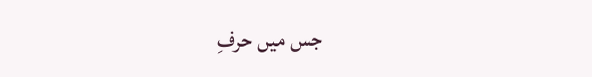جس میں حرفِ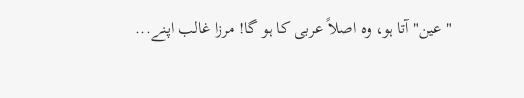"عین" آتا ہو، وہ اصلاً عربی کا ہو گا! مرزا غالب اپنے...